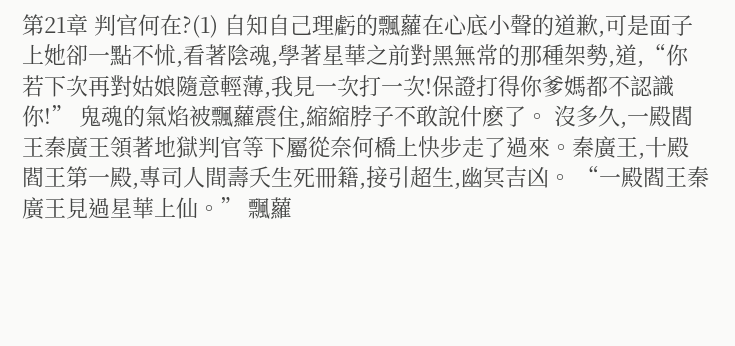第21章 判官何在?(1) 自知自己理虧的飄蘿在心底小聲的道歉,可是面子上她卻一點不怵,看著陰魂,學著星華之前對黑無常的那種架勢,道,“你若下次再對姑娘隨意輕薄,我見一次打一次!保證打得你爹媽都不認識你!” 鬼魂的氣焰被飄蘿震住,縮縮脖子不敢說什麽了。 沒多久,一殿閻王秦廣王領著地獄判官等下屬從奈何橋上快步走了過來。秦廣王,十殿閻王第一殿,專司人間壽夭生死冊籍,接引超生,幽冥吉凶。 “一殿閻王秦廣王見過星華上仙。” 飄蘿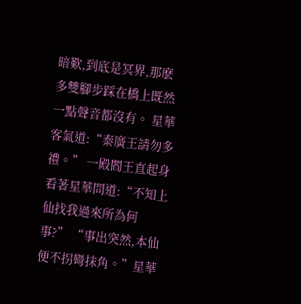暗歎,到底是冥界,那麽多雙腳步踩在橋上既然一點聲音都沒有。 星華客氣道:“秦廣王請勿多禮。” 一殿閻王直起身看著星華問道:“不知上仙找我過來所為何事?” “事出突然,本仙便不拐彎抹角。”星華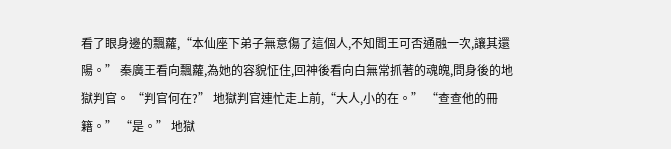看了眼身邊的飄蘿,“本仙座下弟子無意傷了這個人,不知閻王可否通融一次,讓其還陽。” 秦廣王看向飄蘿,為她的容貌怔住,回神後看向白無常抓著的魂魄,問身後的地獄判官。 “判官何在?” 地獄判官連忙走上前,“大人,小的在。” “查查他的冊籍。” “是。” 地獄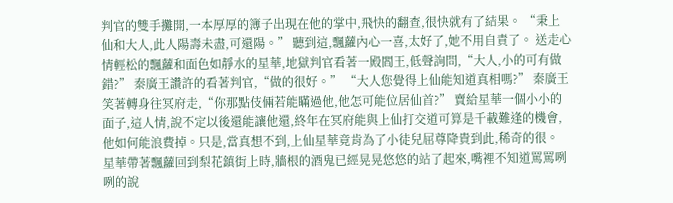判官的雙手攤開,一本厚厚的簿子出現在他的掌中,飛快的翻查,很快就有了結果。 “秉上仙和大人,此人陽壽未盡,可還陽。” 聽到這,飄蘿內心一喜,太好了,她不用自責了。 送走心情輕松的飄蘿和面色如靜水的星華,地獄判官看著一殿閻王,低聲詢問,“大人,小的可有做錯?” 秦廣王讚許的看著判官,“做的很好。” “大人您覺得上仙能知道真相嗎?” 秦廣王笑著轉身往冥府走,“你那點伎倆若能瞞過他,他怎可能位居仙首?” 賣給星華一個小小的面子,這人情,說不定以後還能讓他還,終年在冥府能與上仙打交道可算是千載難逢的機會,他如何能浪費掉。只是,當真想不到,上仙星華竟肯為了小徒兒屈尊降貴到此,稀奇的很。 星華帶著飄蘿回到梨花鎮街上時,牆根的酒鬼已經晃晃悠悠的站了起來,嘴裡不知道罵罵咧咧的說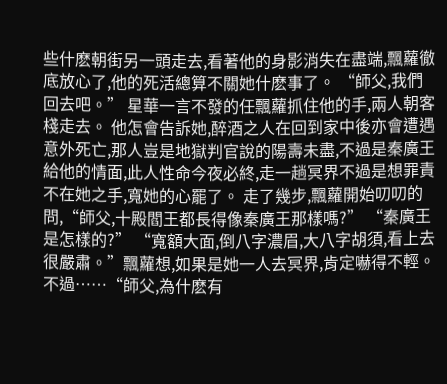些什麽朝街另一頭走去,看著他的身影消失在盡端,飄蘿徹底放心了,他的死活總算不關她什麽事了。 “師父,我們回去吧。” 星華一言不發的任飄蘿抓住他的手,兩人朝客棧走去。 他怎會告訴她,醉酒之人在回到家中後亦會遭遇意外死亡,那人豈是地獄判官說的陽壽未盡,不過是秦廣王給他的情面,此人性命今夜必終,走一趟冥界不過是想罪責不在她之手,寬她的心罷了。 走了幾步,飄蘿開始叨叨的問,“師父,十殿閻王都長得像秦廣王那樣嗎?” “秦廣王是怎樣的?” “寬額大面,倒八字濃眉,大八字胡須,看上去很嚴肅。”飄蘿想,如果是她一人去冥界,肯定嚇得不輕。不過……“師父,為什麽有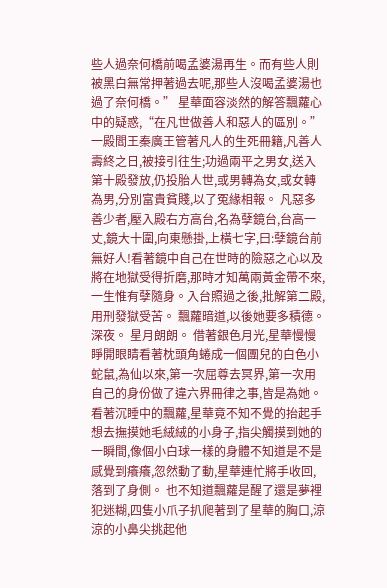些人過奈何橋前喝孟婆湯再生。而有些人則被黑白無常押著過去呢,那些人沒喝孟婆湯也過了奈何橋。” 星華面容淡然的解答飄蘿心中的疑惑,“在凡世做善人和惡人的區別。” 一殿閻王秦廣王管著凡人的生死冊籍,凡善人壽終之日,被接引往生;功過兩平之男女,送入第十殿發放,仍投胎人世,或男轉為女,或女轉為男,分別富貴貧賤,以了冤緣相報。 凡惡多善少者,壓入殿右方高台,名為孽鏡台,台高一丈,鏡大十圍,向東懸掛,上橫七字,曰:孽鏡台前無好人!看著鏡中自己在世時的險惡之心以及將在地獄受得折磨,那時才知萬兩黃金帶不來,一生惟有孽隨身。入台照過之後,批解第二殿,用刑發獄受苦。 飄蘿暗道,以後她要多積德。 深夜。 星月朗朗。 借著銀色月光,星華慢慢睜開眼睛看著枕頭角蜷成一個團兒的白色小蛇鼠,為仙以來,第一次屈尊去冥界,第一次用自己的身份做了違六界冊律之事,皆是為她。 看著沉睡中的飄蘿,星華竟不知不覺的抬起手想去撫摸她毛絨絨的小身子,指尖觸摸到她的一瞬間,像個小白球一樣的身體不知道是不是感覺到癢癢,忽然動了動,星華連忙將手收回,落到了身側。 也不知道飄蘿是醒了還是夢裡犯迷糊,四隻小爪子扒爬著到了星華的胸口,涼涼的小鼻尖挑起他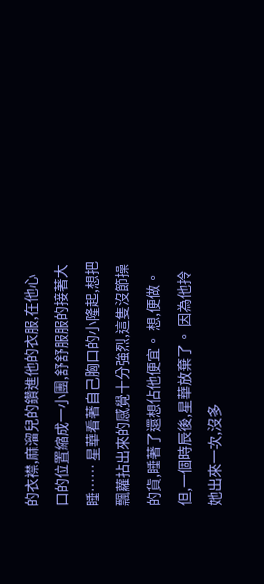的衣襟,麻溜兒的鑽進他的衣服,在他心口的位置縮成一小團,舒舒服服的接著大睡…… 星華看著自己胸口的小隆起,想把飄蘿拈出來的感覺十分強烈,這隻沒節操的貨,睡著了還想佔他便宜。 想,便做。 但,一個時辰後,星華放棄了。 因為他拎她出來一次,沒多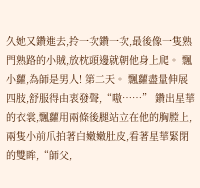久她又鑽進去,拎一次鑽一次,最後像一隻熟門熟路的小賊,放枕頭邊就朝他身上爬。 飄小蘿,為師是男人! 第二天。 飄蘿盡量伸展四肢,舒服得由衷發聲,“嗷……” 鑽出星華的衣裳,飄蘿用兩條後腿站立在他的胸膛上,兩隻小前爪拍著白嫩嫩肚皮,看著星華緊閉的雙眸,“師父,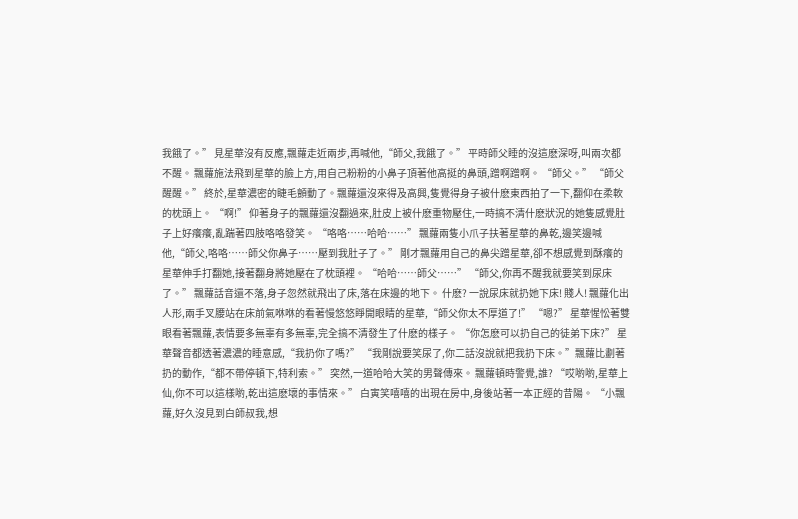我餓了。” 見星華沒有反應,飄蘿走近兩步,再喊他,“師父,我餓了。” 平時師父睡的沒這麽深呀,叫兩次都不醒。 飄蘿施法飛到星華的臉上方,用自己粉粉的小鼻子頂著他高挺的鼻頭,蹭啊蹭啊。 “師父。” “師父醒醒。” 終於,星華濃密的睫毛顫動了。飄蘿還沒來得及高興,隻覺得身子被什麽東西拍了一下,翻仰在柔軟的枕頭上。 “啊!” 仰著身子的飄蘿還沒翻過來,肚皮上被什麽重物壓住,一時搞不清什麽狀況的她隻感覺肚子上好癢癢,亂踹著四肢咯咯發笑。 “咯咯……哈哈……” 飄蘿兩隻小爪子扶著星華的鼻乾,邊笑邊喊他,“師父,咯咯……師父你鼻子……壓到我肚子了。” 剛才飄蘿用自己的鼻尖蹭星華,卻不想感覺到酥癢的星華伸手打翻她,接著翻身將她壓在了枕頭裡。 “哈哈……師父……” “師父,你再不醒我就要笑到尿床了。” 飄蘿話音還不落,身子忽然就飛出了床,落在床邊的地下。 什麽? 一說尿床就扔她下床! 賤人! 飄蘿化出人形,兩手叉腰站在床前氣咻咻的看著慢悠悠睜開眼睛的星華,“師父你太不厚道了!” “嗯?” 星華惺忪著雙眼看著飄蘿,表情要多無辜有多無辜,完全搞不清發生了什麽的樣子。 “你怎麽可以扔自己的徒弟下床?” 星華聲音都透著濃濃的睡意感,“我扔你了嗎?” “我剛說要笑尿了,你二話沒說就把我扔下床。”飄蘿比劃著扔的動作,“都不帶停頓下,特利索。” 突然,一道哈哈大笑的男聲傳來。 飄蘿頓時警覺,誰? “哎喲喲,星華上仙,你不可以這樣喲,乾出這麽壞的事情來。” 白寅笑嘻嘻的出現在房中,身後站著一本正經的昔陽。 “小飄蘿,好久沒見到白師叔我,想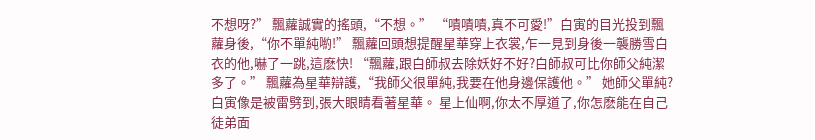不想呀?” 飄蘿誠實的搖頭,“不想。” “嘖嘖嘖,真不可愛!”白寅的目光投到飄蘿身後,“你不單純喲!” 飄蘿回頭想提醒星華穿上衣裳,乍一見到身後一襲勝雪白衣的他,嚇了一跳,這麽快! “飄蘿,跟白師叔去除妖好不好?白師叔可比你師父純潔多了。” 飄蘿為星華辯護,“我師父很單純,我要在他身邊保護他。” 她師父單純? 白寅像是被雷劈到,張大眼睛看著星華。 星上仙啊,你太不厚道了,你怎麽能在自己徒弟面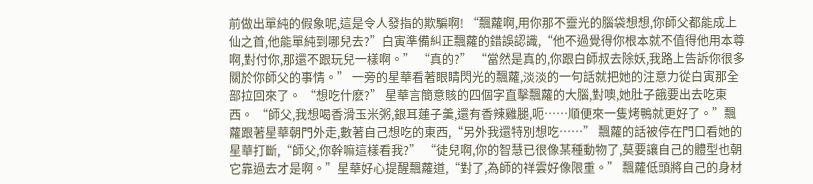前做出單純的假象呢,這是令人發指的欺騙啊! “飄蘿啊,用你那不靈光的腦袋想想,你師父都能成上仙之首,他能單純到哪兒去?”白寅準備糾正飄蘿的錯誤認識,“他不過覺得你根本就不值得他用本尊啊,對付你,那還不跟玩兒一樣啊。” “真的?” “當然是真的,你跟白師叔去除妖,我路上告訴你很多關於你師父的事情。” 一旁的星華看著眼睛閃光的飄蘿,淡淡的一句話就把她的注意力從白寅那全部拉回來了。 “想吃什麽?” 星華言簡意賅的四個字直擊飄蘿的大腦,對噢,她肚子餓要出去吃東西。 “師父,我想喝香滑玉米粥,銀耳蓮子羹,還有香辣雞腿,呃……順便來一隻烤鴨就更好了。”飄蘿跟著星華朝門外走,數著自己想吃的東西,“另外我還特別想吃……” 飄蘿的話被停在門口看她的星華打斷,“師父,你幹嘛這樣看我?” “徒兒啊,你的智慧已很像某種動物了,莫要讓自己的體型也朝它靠過去才是啊。”星華好心提醒飄蘿道,“對了,為師的祥雲好像限重。” 飄蘿低頭將自己的身材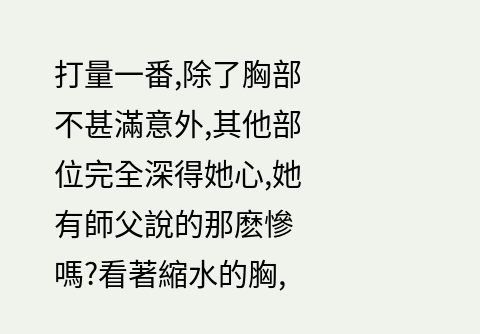打量一番,除了胸部不甚滿意外,其他部位完全深得她心,她有師父說的那麽慘嗎?看著縮水的胸,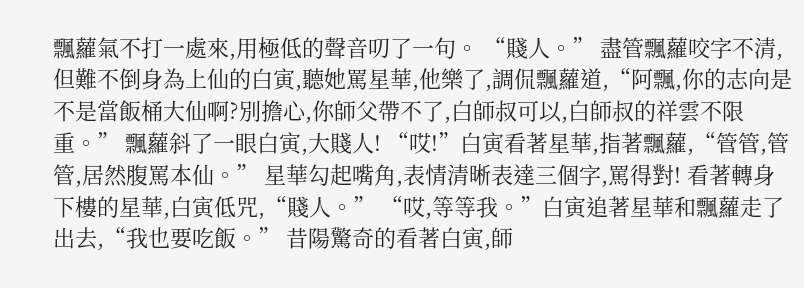飄蘿氣不打一處來,用極低的聲音叨了一句。 “賤人。” 盡管飄蘿咬字不清,但難不倒身為上仙的白寅,聽她罵星華,他樂了,調侃飄蘿道,“阿飄,你的志向是不是當飯桶大仙啊?別擔心,你師父帶不了,白師叔可以,白師叔的祥雲不限重。” 飄蘿斜了一眼白寅,大賤人! “哎!”白寅看著星華,指著飄蘿,“管管,管管,居然腹罵本仙。” 星華勾起嘴角,表情清晰表達三個字,罵得對! 看著轉身下樓的星華,白寅低咒,“賤人。” “哎,等等我。”白寅追著星華和飄蘿走了出去,“我也要吃飯。” 昔陽驚奇的看著白寅,師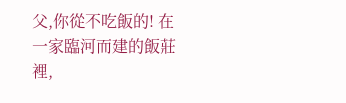父,你從不吃飯的! 在一家臨河而建的飯莊裡,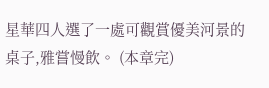星華四人選了一處可觀賞優美河景的桌子,雅嘗慢飲。 (本章完)